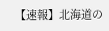【速報】北海道の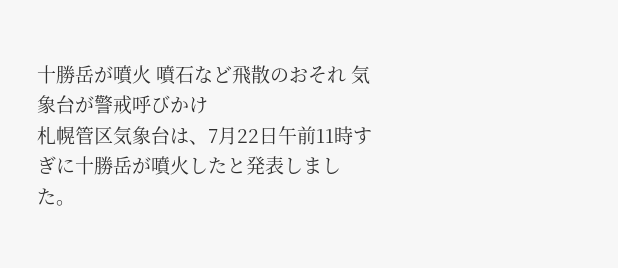十勝岳が噴火 噴石など飛散のおそれ 気象台が警戒呼びかけ
札幌管区気象台は、7月22日午前11時すぎに十勝岳が噴火したと発表しました。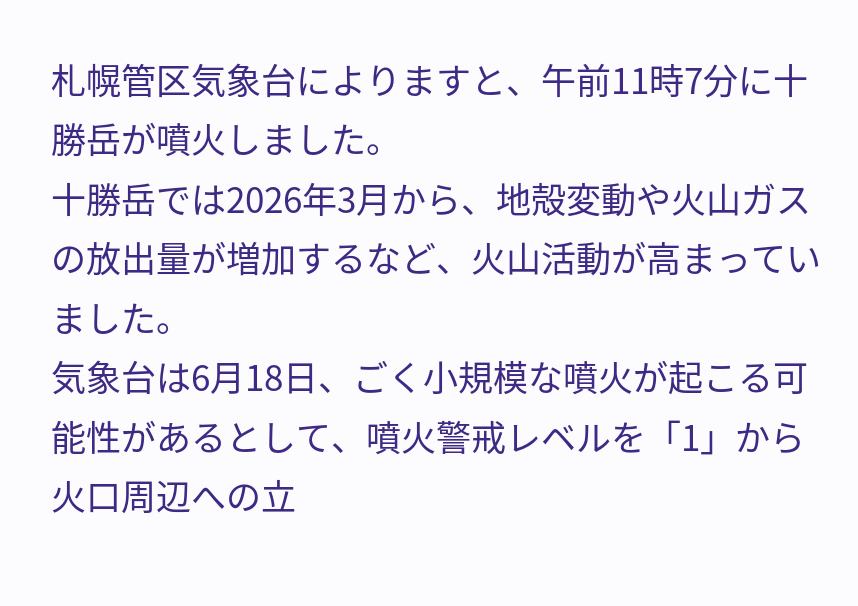札幌管区気象台によりますと、午前11時7分に十勝岳が噴火しました。
十勝岳では2026年3月から、地殻変動や火山ガスの放出量が増加するなど、火山活動が高まっていました。
気象台は6月18日、ごく小規模な噴火が起こる可能性があるとして、噴火警戒レベルを「1」から火口周辺への立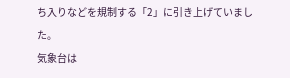ち入りなどを規制する「2」に引き上げていました。
気象台は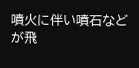噴火に伴い噴石などが飛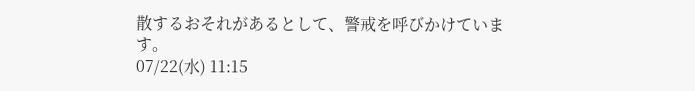散するおそれがあるとして、警戒を呼びかけています。
07/22(水) 11:15